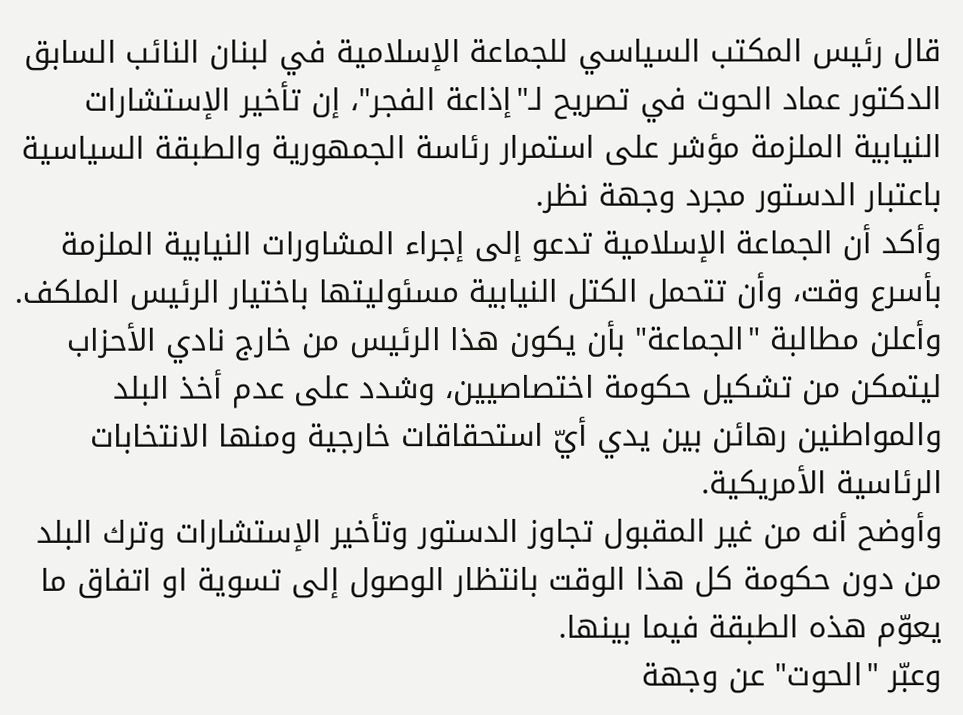قال رئيس المكتب السياسي للجماعة الإسلامية في لبنان النائب السابق الدكتور عماد الحوت في تصريح لـ"إذاعة الفجر"، إن تأخير الإستشارات النيابية الملزمة مؤشر على استمرار رئاسة الجمهورية والطبقة السياسية باعتبار الدستور مجرد وجهة نظر.
وأكد أن الجماعة الإسلامية تدعو إلى إجراء المشاورات النيابية الملزمة بأسرع وقت، وأن تتحمل الكتل النيابية مسئوليتها باختيار الرئيس الملكف.
وأعلن مطالبة "الجماعة" بأن يكون هذا الرئيس من خارج نادي الأحزاب ليتمكن من تشكيل حكومة اختصاصيين، وشدد على عدم أخذ البلد والمواطنين رهائن بين يدي أيّ استحقاقات خارجية ومنها الانتخابات الرئاسية الأمريكية.
وأوضح أنه من غير المقبول تجاوز الدستور وتأخير الإستشارات وترك البلد من دون حكومة كل هذا الوقت بانتظار الوصول إلى تسوية او اتفاق ما يعوّم هذه الطبقة فيما بينها.
وعبّر "الحوت" عن وجهة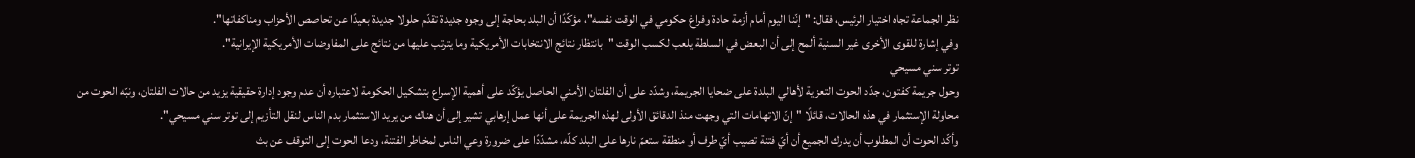نظر الجماعة تجاه اختيار الرئيس، فقال: "إنّنا اليوم أمام أزمة حادة وفراغ حكومي في الوقت نفسه"، مؤكّدًا أن البلد بحاجة إلى وجوه جديدة تقدّم حلولا جديدة بعيدًا عن تحاصص الأحزاب ومناكفاتها".
وفي إشارة للقوى الأخرى غير السنية ألمح إلى أن البعض في السلطة يلعب لكسب الوقت "بانتظار نتائج الانتخابات الأمريكية وما يترتب عليها من نتائج على المفاوضات الأمريكية الإيرانية".
توتر سني مسيحي
وحول جريمة كفتون، جدّد الحوت التعزية لأهالي البلدة على ضحايا الجريمة، وشدّد على أن الفلتان الأمني الحاصل يؤكّد على أهمية الإسراع بتشكيل الحكومة لاعتباره أن عدم وجود إدارة حقيقية يزيد من حالات الفلتان، ونبّه الحوت من محاولة الإستثمار في هذه الحالات، قائلًا "إنّ الاتهامات التي وجهت منذ الدقائق الأولى لهذه الجريمة على أنها عمل إرهابي تشير إلى أن هناك من يريد الاستثمار بدم الناس لنقل التأزيم إلى توتر سني مسيحي".
وأكّد الحوت أن المطلوب أن يدرك الجميع أن أيّ فتنة تصيب أيّ طرف أو منطقة ستعمّ نارها على البلد كلّه، مشدّدًا على ضرورة وعي الناس لمخاطر الفتنة، ودعا الحوت إلى التوقف عن بث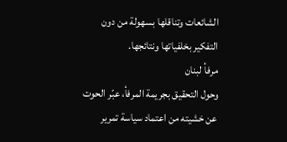الشائعات وتناقلها بسهولة من دون التفكير بخلفياتها ونتائجها.
مرفأ لبنان
وحول التحقيق بجريمة المرفأ، عبّر الحوت عن خشيته من اعتماد سياسة تمرير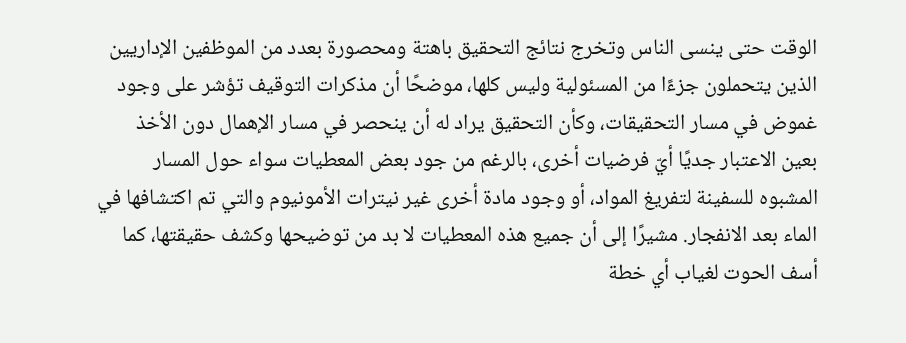الوقت حتى ينسى الناس وتخرج نتائج التحقيق باهتة ومحصورة بعدد من الموظفين الإداريين الذين يتحملون جزءًا من المسئولية وليس كلها، موضحًا أن مذكرات التوقيف تؤشر على وجود غموض في مسار التحقيقات، وكأن التحقيق يراد له أن ينحصر في مسار الإهمال دون الأخذ بعين الاعتبار جديًا أيّ فرضيات أخرى، بالرغم من جود بعض المعطيات سواء حول المسار المشبوه للسفينة لتفريغ المواد، أو وجود مادة أخرى غير نيترات الأمونيوم والتي تم اكتشافها في الماء بعد الانفجار. مشيرًا إلى أن جميع هذه المعطيات لا بد من توضيحها وكشف حقيقتها، كما أسف الحوت لغياب أي خطة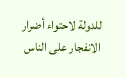للدولة لاحتواء أضرار الانفجار على الناس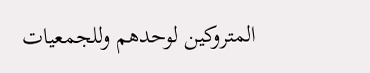المتروكين لوحدهم وللجمعيات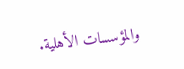والمؤسسات الأهلية.